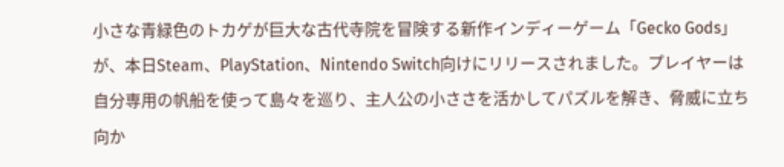小さな青緑色のトカゲが巨大な古代寺院を冒険する新作インディーゲーム「Gecko Gods」が、本日Steam、PlayStation、Nintendo Switch向けにリリースされました。プレイヤーは自分専用の帆船を使って島々を巡り、主人公の小ささを活かしてパズルを解き、脅威に立ち向か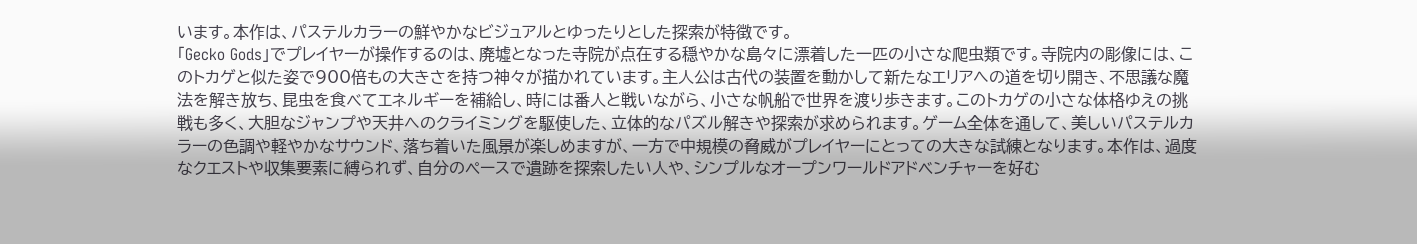います。本作は、パステルカラーの鮮やかなビジュアルとゆったりとした探索が特徴です。
「Gecko Gods」でプレイヤーが操作するのは、廃墟となった寺院が点在する穏やかな島々に漂着した一匹の小さな爬虫類です。寺院内の彫像には、このトカゲと似た姿で900倍もの大きさを持つ神々が描かれています。主人公は古代の装置を動かして新たなエリアへの道を切り開き、不思議な魔法を解き放ち、昆虫を食べてエネルギーを補給し、時には番人と戦いながら、小さな帆船で世界を渡り歩きます。このトカゲの小さな体格ゆえの挑戦も多く、大胆なジャンプや天井へのクライミングを駆使した、立体的なパズル解きや探索が求められます。ゲーム全体を通して、美しいパステルカラーの色調や軽やかなサウンド、落ち着いた風景が楽しめますが、一方で中規模の脅威がプレイヤーにとっての大きな試練となります。本作は、過度なクエストや収集要素に縛られず、自分のペースで遺跡を探索したい人や、シンプルなオープンワールドアドベンチャーを好む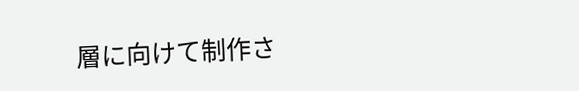層に向けて制作さ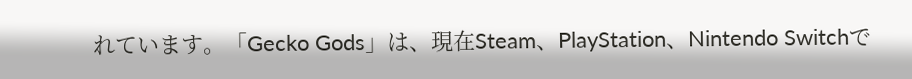れています。「Gecko Gods」は、現在Steam、PlayStation、Nintendo Switchで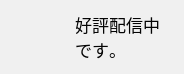好評配信中です。